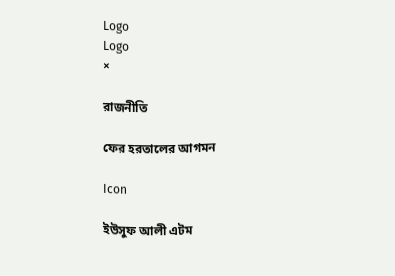Logo
Logo
×

রাজনীতি

ফের হরতালের আগমন

Icon

ইউসুফ আলী এটম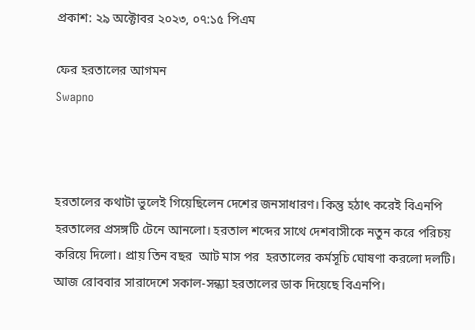প্রকাশ: ২৯ অক্টোবর ২০২৩, ০৭:১৫ পিএম

ফের হরতালের আগমন
Swapno



হরতালের কথাটা ভুলেই গিয়েছিলেন দেশের জনসাধারণ। কিন্তু হঠাৎ করেই বিএনপি হরতালের প্রসঙ্গটি টেনে আনলো। হরতাল শব্দের সাথে দেশবাসীকে নতুন করে পরিচয় করিয়ে দিলো। প্রায় তিন বছর  আট মাস পর  হরতালের কর্মসূচি ঘোষণা করলো দলটি। আজ রোববার সারাদেশে সকাল-সন্ধ্যা হরতালের ডাক দিয়েছে বিএনপি।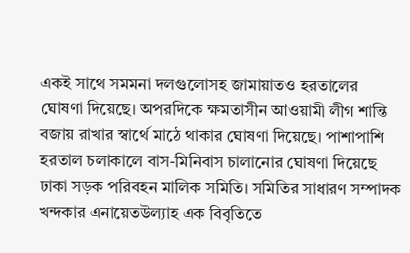একই সাথে সমমনা দলগুলোসহ জামায়াতও হরতালের ঘোষণা দিয়েছে। অপরদিকে ক্ষমতাসীন আওয়ামী লীগ শান্তি বজায় রাখার স্বার্থে মাঠে থাকার ঘোষণা দিয়েছে। পাশাপাশি হরতাল চলাকালে বাস-মিনিবাস চালানোর ঘোষণা দিয়েছে ঢাকা সড়ক পরিবহন মালিক সমিতি। সমিতির সাধারণ সম্পাদক খন্দকার এনায়েতউল্যাহ এক বিবৃতিতে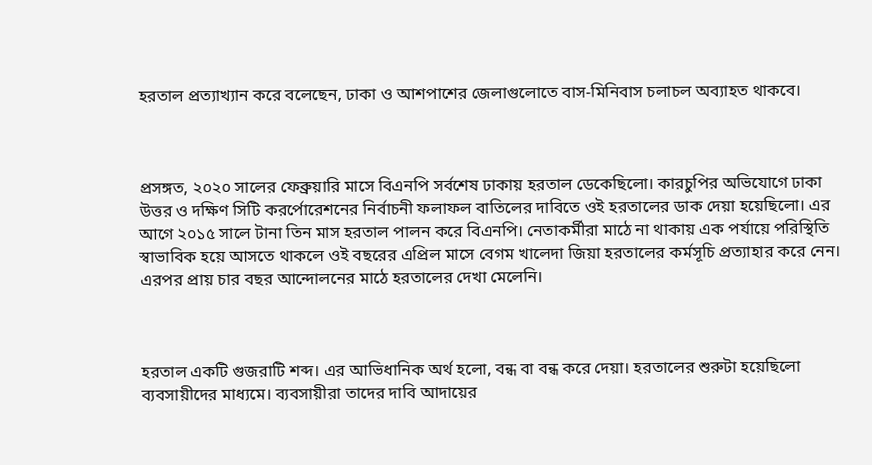হরতাল প্রত্যাখ্যান করে বলেছেন, ঢাকা ও আশপাশের জেলাগুলোতে বাস-মিনিবাস চলাচল অব্যাহত থাকবে।



প্রসঙ্গত, ২০২০ সালের ফেব্রুয়ারি মাসে বিএনপি সর্বশেষ ঢাকায় হরতাল ডেকেছিলো। কারচুপির অভিযোগে ঢাকা উত্তর ও দক্ষিণ সিটি করর্পোরেশনের নির্বাচনী ফলাফল বাতিলের দাবিতে ওই হরতালের ডাক দেয়া হয়েছিলো। এর আগে ২০১৫ সালে টানা তিন মাস হরতাল পালন করে বিএনপি। নেতাকর্মীরা মাঠে না থাকায় এক পর্যায়ে পরিস্থিতি স্বাভাবিক হয়ে আসতে থাকলে ওই বছরের এপ্রিল মাসে বেগম খালেদা জিয়া হরতালের কর্মসূচি প্রত্যাহার করে নেন। এরপর প্রায় চার বছর আন্দোলনের মাঠে হরতালের দেখা মেলেনি।



হরতাল একটি গুজরাটি শব্দ। এর আভিধানিক অর্থ হলো, বন্ধ বা বন্ধ করে দেয়া। হরতালের শুরুটা হয়েছিলো ব্যবসায়ীদের মাধ্যমে। ব্যবসায়ীরা তাদের দাবি আদায়ের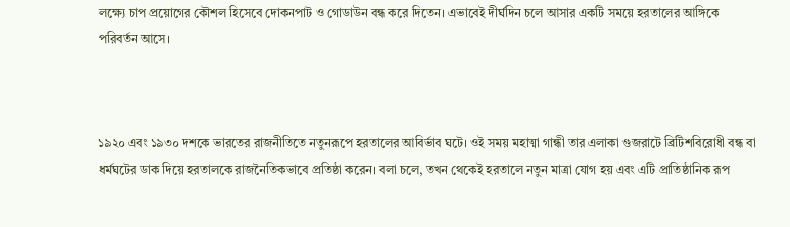লক্ষ্যে চাপ প্রয়োগের কৌশল হিসেবে দোকনপাট ও গোডাউন বন্ধ করে দিতেন। এভাবেই দীর্ঘদিন চলে আসার একটি সময়ে হরতালের আঙ্গিকে পরিবর্তন আসে।



১৯২০ এবং ১৯৩০ দশকে ভারতের রাজনীতিতে নতুনরূপে হরতালের আবির্ভাব ঘটে। ওই সময় মহাত্মা গান্ধী তার এলাকা গুজরাটে ব্রিটিশবিরোধী বন্ধ বা ধর্মঘটের ডাক দিয়ে হরতালকে রাজনৈতিকভাবে প্রতিষ্ঠা করেন। বলা চলে, তখন থেকেই হরতালে নতুন মাত্রা যোগ হয় এবং এটি প্রাতিষ্ঠানিক রূপ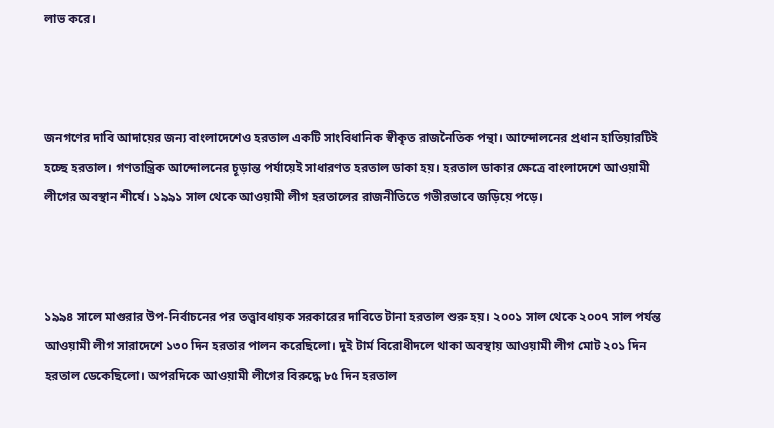লাভ করে।



জনগণের দাবি আদায়ের জন্য বাংলাদেশেও হরতাল একটি সাংবিধানিক স্বীকৃত রাজনৈতিক পন্থা। আন্দোলনের প্রধান হাতিয়ারটিই হচ্ছে হরতাল। গণতান্ত্রিক আন্দোলনের চূড়ান্ত পর্যায়েই সাধারণত হরতাল ডাকা হয়। হরতাল ডাকার ক্ষেত্রে বাংলাদেশে আওয়ামী লীগের অবস্থান শীর্ষে। ১৯৯১ সাল থেকে আওয়ামী লীগ হরতালের রাজনীতিতে গভীরভাবে জড়িয়ে পড়ে।



১৯৯৪ সালে মাগুরার উপ-নির্বাচনের পর তত্ত্বাবধায়ক সরকারের দাবিতে টানা হরতাল শুরু হয়। ২০০১ সাল থেকে ২০০৭ সাল পর্যন্ত আওয়ামী লীগ সারাদেশে ১৩০ দিন হরতার পালন করেছিলো। দুই টার্ম বিরোধীদলে থাকা অবস্থায় আওয়ামী লীগ মোট ২০১ দিন হরতাল ডেকেছিলো। অপরদিকে আওয়ামী লীগের বিরুদ্ধে ৮৫ দিন হরতাল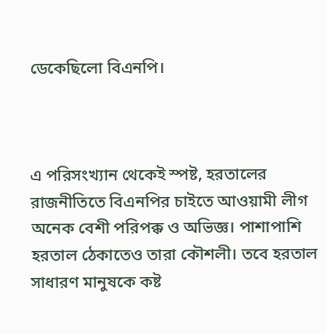ডেকেছিলো বিএনপি।



এ পরিসংখ্যান থেকেই স্পষ্ট, হরতালের রাজনীতিতে বিএনপির চাইতে আওয়ামী লীগ অনেক বেশী পরিপক্ক ও অভিজ্ঞ। পাশাপাশি হরতাল ঠেকাতেও তারা কৌশলী। তবে হরতাল সাধারণ মানুষকে কষ্ট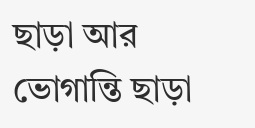ছাড়া আর ভোগান্তি ছাড়া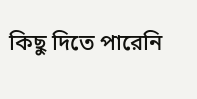কিছু দিতে পারেনি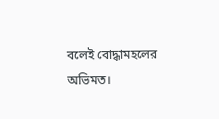বলেই বোদ্ধামহলের অভিমত।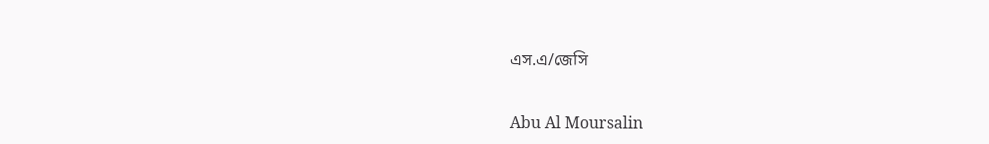এস.এ/জেসি


Abu Al Moursalin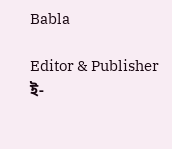Babla

Editor & Publisher
ই-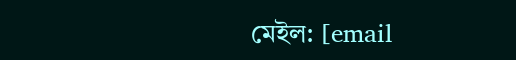মেইল: [email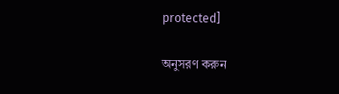protected]

অনুসরণ করুন